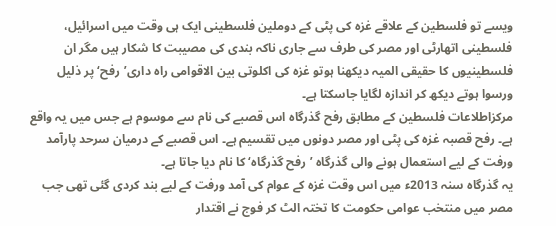ویسے تو فلسطین کے علاقے غزہ کی پٹی کے دوملین فلسطینی ایک ہی وقت میں اسرائیل، فلسطینی اتھارٹی اور مصر کی طرف سے جاری ناکہ بندی کی مصیبت کا شکار ہیں مگر ان فلسطینیوں کا حقیقی المیہ دیکھنا ہوتو غزہ کی اکلوتی بین الاقوامی راہ داری’رفح‘ پر ذلیل ورسوا ہوتے دیکھ کر اندازہ لگایا جاسکتا ہے۔
مرکزاطلاعات فلسطین کے مطابق رفح گذرگاہ اس قصبے کی نام سے موسوم ہے جس میں یہ واقع ہے۔ رفح قصبہ غزہ کی پٹی اور مصر دونوں میں تقسیم ہے۔ اس قصبے کے درمیان سرحد پارآمد ورفت کے لیے استعمال ہونے والی گذرگاہ ’رفح گذرگاہ‘ کا نام دیا جاتا ہے۔
یہ گذرگاہ سنہ 2013ء میں اس وقت غزہ کے عوام کی آمد ورفت کے لیے بند کردی گئی تھی جب مصر میں منتخب عوامی حکومت کا تختہ الٹ کر فوج نے اقتدار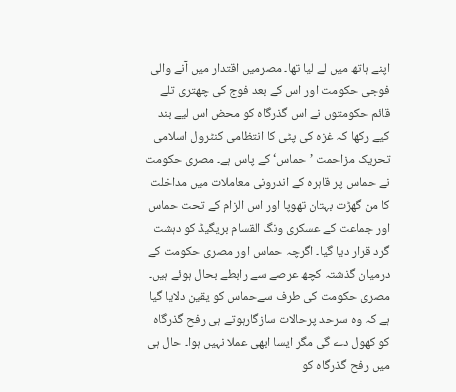اپنے ہاتھ میں لے لیا تھا۔ مصرمیں اقتدار میں آنے والی فوجی حکومت اور اس کے بعد فوج کی چھتری تلے قائم حکومتوں نے اس گذرگاہ کو محض اس لیے بند کیے رکھا کہ غزہ کی پٹی کا انتظامی کنٹرول اسلامی تحریک مزاحمت ’حماس‘ کے پاس ہے۔ مصری حکومت نے حماس پر قاہرہ کے اندرونی معاملات میں مداخلت کا من گھڑت بہتان تھوپا اور اس الزام کے تحت حماس اور جماعت کے عسکری ونگ القسام بریگیڈ کو دہشت گرد قرار دیا گیا۔ اگرچہ حماس اور مصری حکومت کے درمیان گذشتہ کچھ عرصے سے رابطے بحال ہوئے ہیں۔
مصری حکومت کی طرف سےحماس کو یقین دلایا گیا ہے کہ وہ سرحد پرحالات سازگارہوتے ہی رفح گذرگاہ کو کھول دے گی مگر ایسا ابھی عملا نہیں ہوا۔ حال ہی میں رفح گذرگاہ کو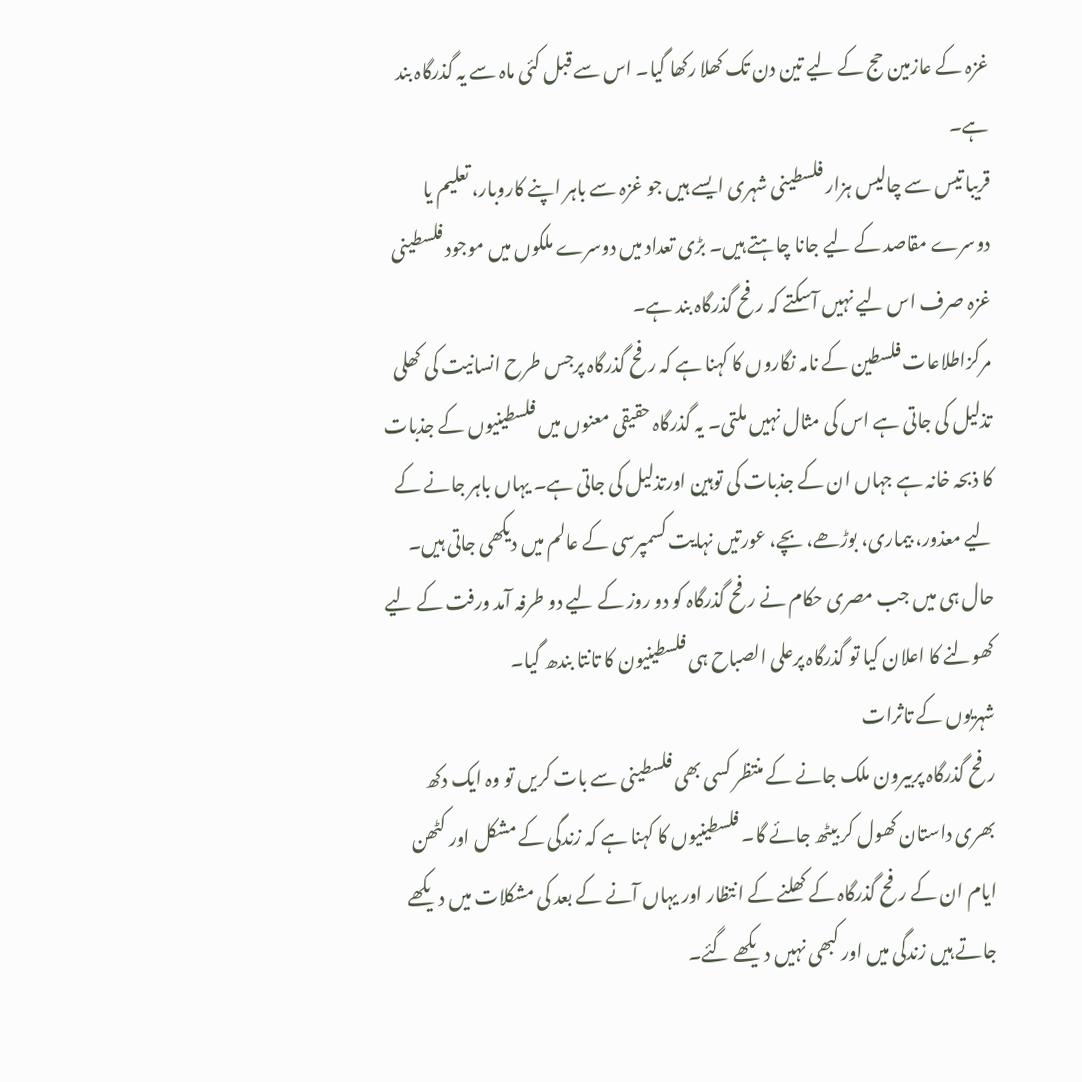غزہ کے عازمین حج کے لیے تین دن تک کھلا رکھا گیا۔ اس سے قبل کئی ماہ سے یہ گذرگاہ بند ہے۔
قریبا تیس سے چالیس ہزار فلسطینی شہری ایسے ہیں جو غزہ سے باہر اپنے کاروبار، تعلیم یا دوسرے مقاصد کے لیے جانا چاہتے ہیں۔ بڑی تعداد میں دوسرے ملکوں میں موجود فلسطینی غزہ صرف اس لیے نہیں آسکتے کہ رفح گذرگاہ بند ہے۔
مرکزاطلاعات فلسطین کے نامہ نگاروں کا کہنا ہے کہ رفح گذرگاہ پرجس طرح انسانیت کی کھلی تذلیل کی جاتی ہے اس کی مثال نہیں ملتی۔ یہ گذرگاہ حقیقی معنوں میں فلسطینیوں کے جذبات کا ذبحہ خانہ ہے جہاں ان کے جذبات کی توہین اورتذلیل کی جاتی ہے۔ یہاں باہر جانے کے لیے معذور، بیماری، بوڑھے، بچے، عورتیں نہایت کسمپرسی کے عالم میں دیکھی جاتی ہیں۔
حال ہی میں جب مصری حکام نے رفح گذرگاہ کو دو روز کے لیے دو طرفہ آمد ورفت کے لیے کھولنے کا اعلان کیا تو گذرگاہ پرعلی الصباح ہی فلسطینیون کا تانتا بندھ گیا۔
شہریوں کے تاثرات
رفح گذرگاہ پربیرون ملک جانے کے منتظر کسی بھی فلسطینی سے بات کریں تو وہ ایک دکھ بھری داستان کھول کر بیٹھ جائے گا۔ فلسطینیوں کا کہنا ہے کہ زندگی کے مشکل اور کٹھن ایام ان کے رفح گذرگاہ کے کھلنے کے انتظار اور یہاں آنے کے بعد کی مشکلات میں دیکھے جاتے ہیں زندگی میں اور کبھی نہیں دیکھے گئے۔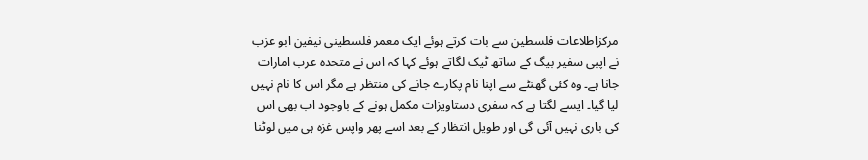مرکزاطلاعات فلسطین سے بات کرتے ہوئے ایک معمر فلسطینی نیفین ابو عزب نے اپبی سفیر بیگ کے ساتھ ٹیک لگاتے ہوئے کہا کہ اس نے متحدہ عرب امارات جانا ہے۔ وہ کئی گھنٹے سے اپنا نام پکارے جانے کی منتظر ہے مگر اس کا نام نہیں لیا گیا۔ ایسے لگتا ہے کہ سفری دستاویزات مکمل ہونے کے باوجود اب بھی اس کی باری نہیں آئی گی اور طویل انتظار کے بعد اسے پھر واپس غزہ ہی میں لوٹنا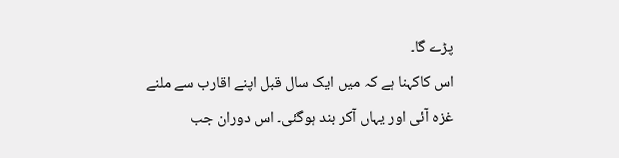پڑے گا۔
اس کاکہنا ہے کہ میں ایک سال قبل اپنے اقارب سے ملنے غزہ آئی اور یہاں آکر بند ہوگئی۔ اس دوران جب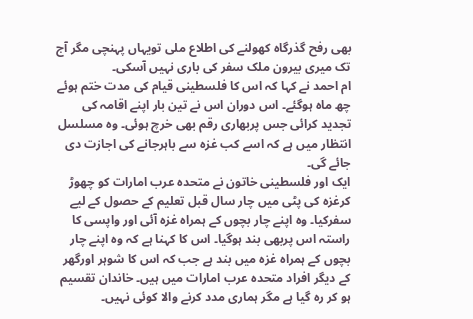بھی رفح گذرگاہ کھولنے کی اطلاع ملی تویہاں پہنچی مگر آج تک میری بیرون ملک سفر کی باری نہیں آسکی۔
ام احمد نے کہا کہ اس کا فلسطینی قیام کی مدت ختم ہوئے چھ ماہ ہوگئے۔ اس دوران اس نے تین بار اپنے اقامہ کی تجدید کرائی جس پربھاری رقم بھی خرچ ہوئی۔ وہ مسلسل انتظار میں ہے کہ اسے کب غزہ سے باہرجانے کی اجازت دی جائے گی۔
ایک اور فلسطینی خاتون نے متحدہ عرب امارات کو چھوڑ کرغزہ کی پٹی میں چار سال قبل تعلیم کے حصول کے لیے سفرکیا۔ وہ اپنے چار بچوں کے ہمراہ غزہ آئی اور واپسی کا راستہ اس پربھی بند ہوگیا۔ اس کا کہنا ہے کہ وہ اپنے چار بچوں کے ہمراہ غزہ میں بند ہے جب کہ اس کا شوہر اورگھر کے دیگر افراد متحدہ عرب امارات میں ہیں۔ خاندان تقسیم ہو کر رہ گیا ہے مگر ہماری مدد کرنے والا کوئی نہیں۔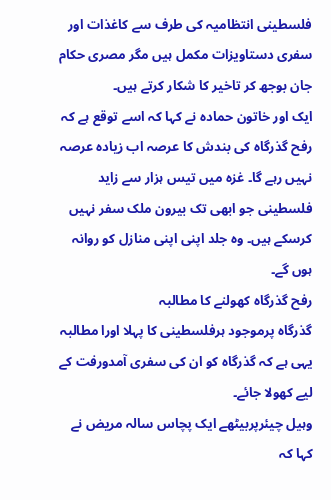فلسطینی انتظامیہ کی طرف سے کاغذات اور سفری دستاویزات مکمل ہیں مگر مصری حکام جان بوجھ کر تاخیر کا شکار کرتے ہیں۔
ایک اور خاتون حمادہ نے کہا کہ اسے توقع ہے کہ رفح گذرگاہ کی بندش کا عرصہ اب زیادہ عرصہ نہیں رہے گا۔ غزہ میں تیس ہزار سے زاید فلسطینی جو ابھی تک بیرون ملک سفر نہیں کرسکے ہیں۔ وہ جلد اپنی اپنی منازل کو روانہ ہوں گے۔
رفح گذرگاہ کھولنے کا مطالبہ
گذرگاہ پرموجود ہرفلسطینی کا پہلا اورا مطالبہ یہی ہے کہ گذرگاہ کو ان کی سفری آمدورفت کے لیے کھولا جائے۔
وہیل چیئرپربیٹھے ایک پچاس سالہ مریض نے کہا کہ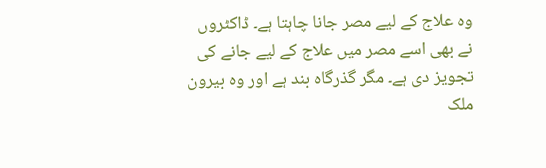وہ علاج کے لیے مصر جانا چاہتا ہے۔ ڈاکٹروں نے بھی اسے مصر میں علاج کے لیے جانے کی تجویز دی ہے۔ مگر گذرگاہ بند ہے اور وہ بیرون ملک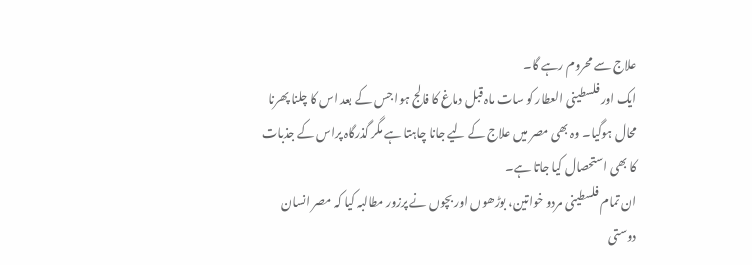علاج سے محروم رہے گا۔
ایک اور فلسطینی العطار کو سات ماہ قبل دماغ کا فالج ہوا جس کے بعد اس کا چلنا پھرنا محال ہوگیا۔ وہ بھی مصر میں علاج کے لیے جانا چاہتا ہے مگر گذرگاہ پراس کے جذبات کا بھی استحصال کیا جاتا ہے۔
ان تمام فلسطینی مردو خواتین، بوڑھوں اور بچوں نے پرزور مطالبہ کیا کہ مصر انسان دوستی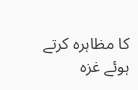کا مظاہرہ کرتے ہوئے غزہ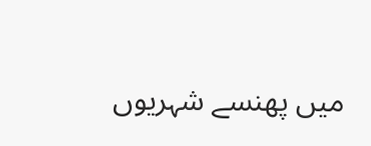میں پھنسے شہریوں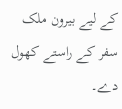کے لیے بیرون ملک سفر کے راستے کھول دے۔